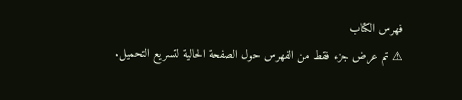فهرس الكتاب
⚠ تم عرض جزء فقط من الفهرس حول الصفحة الحالية لتسريع التحميل.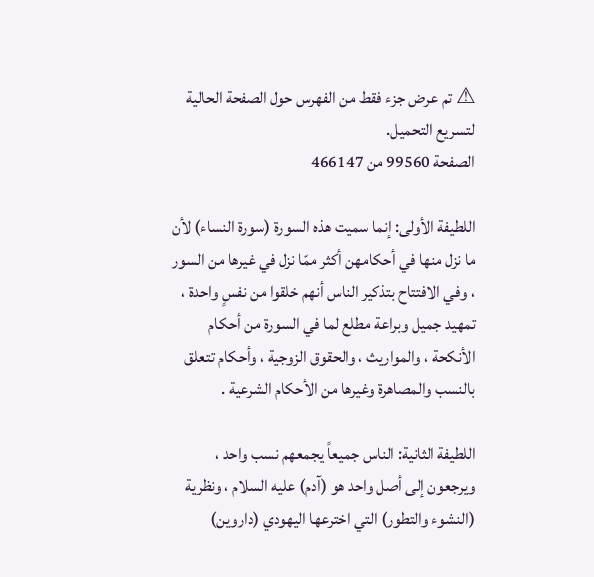⚠ تم عرض جزء فقط من الفهرس حول الصفحة الحالية لتسريع التحميل.
الصفحة 99560 من 466147

اللطيفة الأولى: إنما سميت هذه السورة (سورة النساء) لأن ما نزل منها في أحكامهن أكثر ممّا نزل في غيرها من السور ، وفي الافتتاح بتذكير الناس أنهم خلقوا من نفسٍ واحدة ، تمهيد جميل وبراعة مطلع لما في السورة من أحكام الأنكحة ، والمواريث ، والحقوق الزوجية ، وأحكام تتعلق بالنسب والمصاهرة وغيرها من الأحكام الشرعية .

اللطيفة الثانية: الناس جميعاً يجمعهم نسب واحد ، ويرجعون إلى أصل واحد هو (آدم) عليه السلام ، ونظرية (النشوء والتطور) التي اخترعها اليهودي (داروين)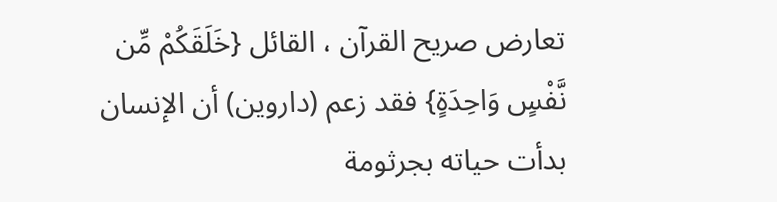تعارض صريح القرآن ، القائل {خَلَقَكُمْ مِّن نَّفْسٍ وَاحِدَةٍ} فقد زعم (داروين) أن الإنسان بدأت حياته بجرثومة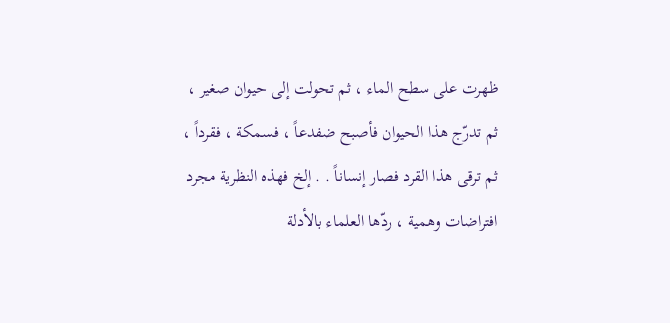ظهرت على سطح الماء ، ثم تحولت إلى حيوان صغير ، ثم تدرّج هذا الحيوان فأصبح ضفدعاً ، فسمكة ، فقرداً ، ثم ترقى هذا القرد فصار إنساناً . . إلخ فهذه النظرية مجرد افتراضات وهمية ، ردّها العلماء بالأدلة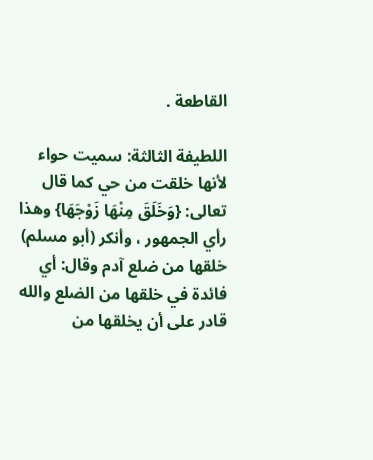القاطعة .

اللطيفة الثالثة: سميت حواء لأنها خلقت من حي كما قال تعالى: {وَخَلَقَ مِنْهَا زَوْجَهَا} وهذا رأي الجمهور ، وأنكر (أبو مسلم) خلقها من ضلع آدم وقال: أي فائدة في خلقها من الضلع والله قادر على أن يخلقها من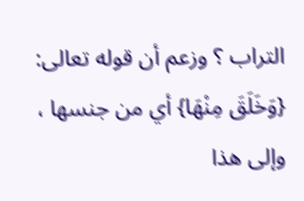التراب ؟ وزعم أن قوله تعالى: {وَخَلَقَ مِنْهَا} أي من جنسها ، وإلى هذا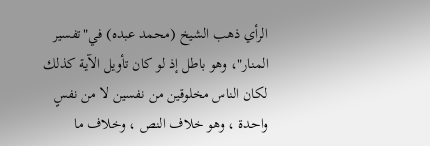الرأي ذهب الشيخ (محمد عبده) في"تفسير المنار"، وهو باطل إذ لو كان تأويل الآية كذلك لكان الناس مخلوقين من نفسين لا من نفسٍ واحدة ، وهو خلاف النص ، وخلاف ما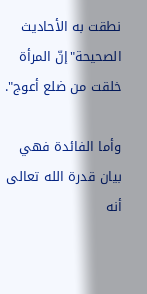نطقت به الأحاديث الصحيحة"إنّ المرأة خلقت من ضلع أعوج".

وأما الفائدة فهي بيان قدرة الله تعالى أنه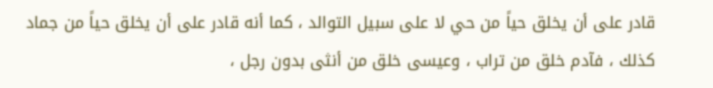قادر على أن يخلق حياً من حي لا على سبيل التوالد ، كما أنه قادر على أن يخلق حياً من جماد كذلك ، فآدم خلق من تراب ، وعيسى خلق من أنثى بدون رجل ،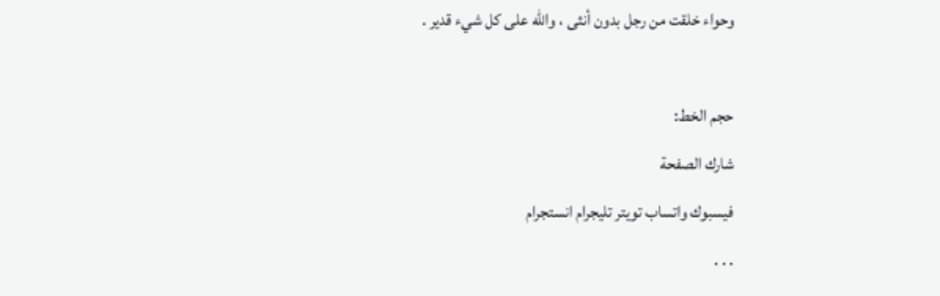وحواء خلقت من رجل بدون أنثى ، والله على كل شيء قدير .

حجم الخط:
شارك الصفحة
فيسبوك واتساب تويتر تليجرام انستجرام
. . .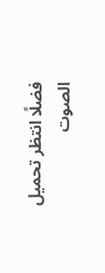فضلًا انتظر تحميل الصوت